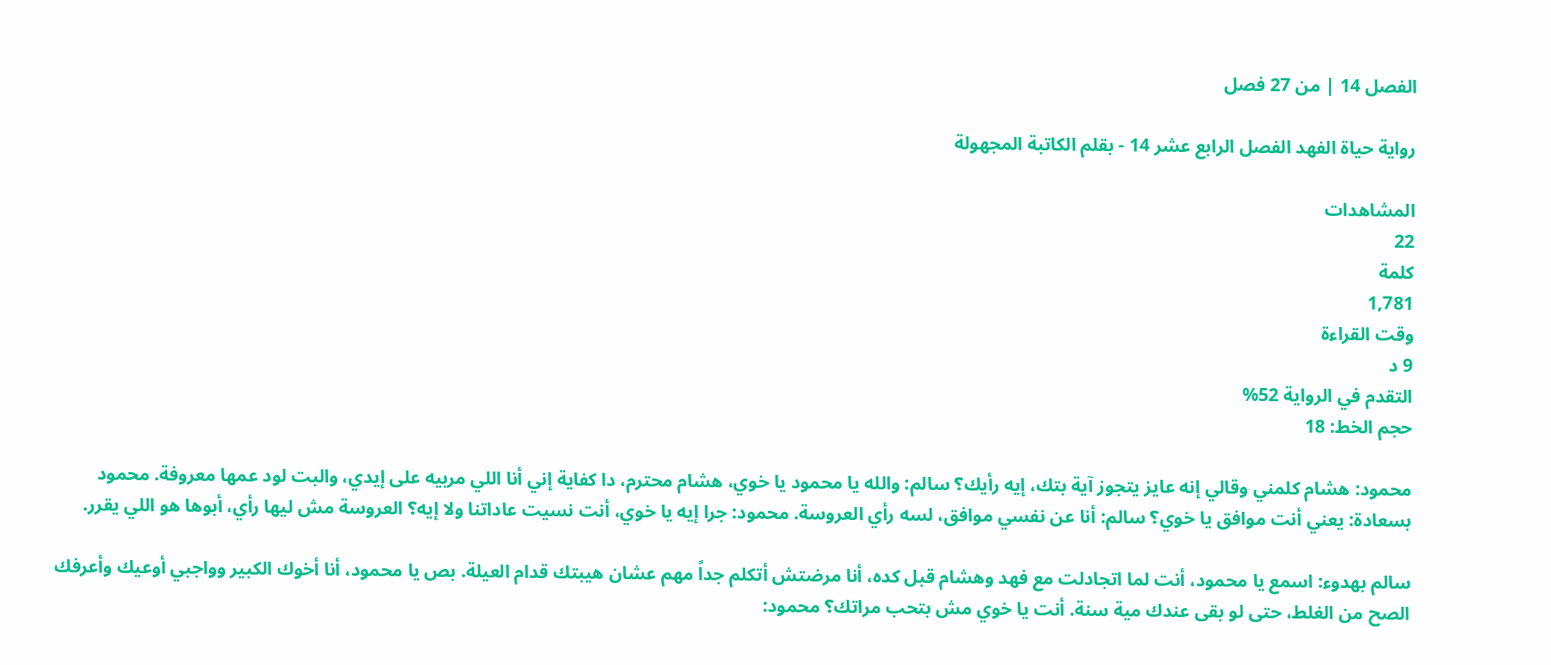الفصل 14 | من 27 فصل

رواية حياة الفهد الفصل الرابع عشر 14 - بقلم الكاتبة المجهولة

المشاهدات
22
كلمة
1,781
وقت القراءة
9 د
التقدم في الرواية 52%
حجم الخط: 18

محمود: هشام كلمني وقالي إنه عايز يتجوز آية بتك، إيه رأيك؟ سالم: والله يا محمود يا خوي، هشام محترم، دا كفاية إني أنا اللي مربيه على إيدي، والبت لود عمها معروفة. محمود بسعادة: يعني أنت موافق يا خوي؟ سالم: أنا عن نفسي موافق، لسه رأي العروسة. محمود: جرا إيه يا خوي، أنت نسيت عاداتنا ولا إيه؟ العروسة مش ليها رأي، أبوها هو اللي يقرر.

سالم بهدوء: اسمع يا محمود، أنت لما اتجادلت مع فهد وهشام قبل كده، أنا مرضتش أتكلم جداً مهم عشان هيبتك قدام العيلة. بص يا محمود، أنا أخوك الكبير وواجبي أوعيك وأعرفك الصح من الغلط، حتى لو بقى عندك مية سنة. أنت يا خوي مش بتحب مراتك؟ محمود: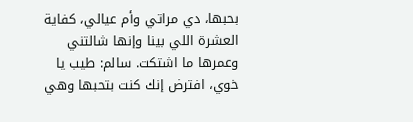بحبها، دي مراتي وأم عيالي، كفاية العشرة اللي بينا وإنها شالتني وعمرها ما اشتكت. سالم: طيب يا خوي، افترض إنك كنت بتحبها وهي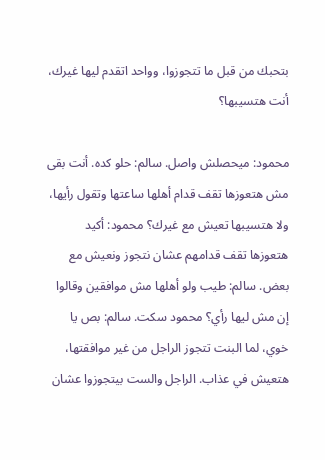بتحبك من قبل ما تتجوزوا، وواحد اتقدم ليها غيرك، أنت هتسيبها؟

محمود: ميحصلش واصل. سالم: حلو كده. أنت بقى مش هتعوزها تقف قدام أهلها ساعتها وتقول رأيها، ولا هتسيبها تعيش مع غيرك؟ محمود: أكيد هتعوزها تقف قدامهم عشان نتجوز ونعيش مع بعض. سالم: طيب ولو أهلها مش موافقين وقالوا إن مش ليها رأي؟ محمود سكت. سالم: بص يا خوي، لما البنت تتجوز الراجل من غير موافقتها، هتعيش في عذاب. الراجل والست بيتجوزوا عشان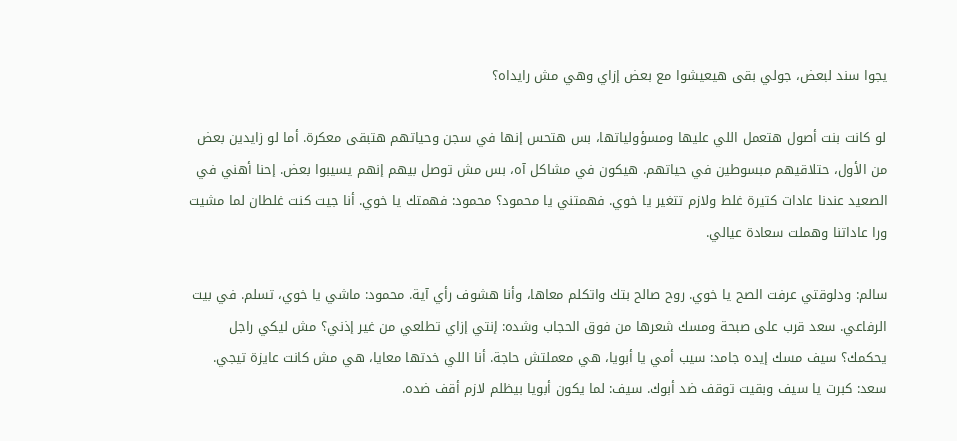يجوا سند لبعض، جولي بقى هيعيشوا مع بعض إزاي وهي مش رايداه؟

لو كانت بنت أصول هتعمل اللي عليها ومسؤولياتها، بس هتحس إنها في سجن وحياتهم هتبقى معكرة. أما لو زايدين بعض من الأول، حتلاقيهم مبسوطين في حياتهم. هيكون في مشاكل آه، بس مش توصل بيهم إنهم يسيبوا بعض. إحنا أهني في الصعيد عندنا عادات كتيرة غلط ولازم تتغير يا خوي. فهمتني يا محمود؟ محمود: فهمتك يا خوي. أنا جيت كنت غلطان لما مشيت ورا عاداتنا وهملت سعادة عيالي.

سالم: ودلوقتي عرفت الصح يا خوي. روح صالح بتك واتكلم معاها، وأنا هشوف رأي آية. محمود: ماشي يا خوي، تسلم. في بيت الرفاعي. سعد قرب على صبحة ومسك شعرها من فوق الحجاب وشده: إنتي إزاي تطلعي من غير إذني؟ مش ليكي راجل يحكمك؟ سيف مسك إيده جامد: سيب أمي يا أبويا، هي معملتش حاجة. أنا اللي خدتها معايا، هي مش كانت عايزة تيجي. سعد: كبرت يا سيف وبقيت توقف ضد أبوك. سيف: لما يكون أبويا بيظلم لازم أقف ضده.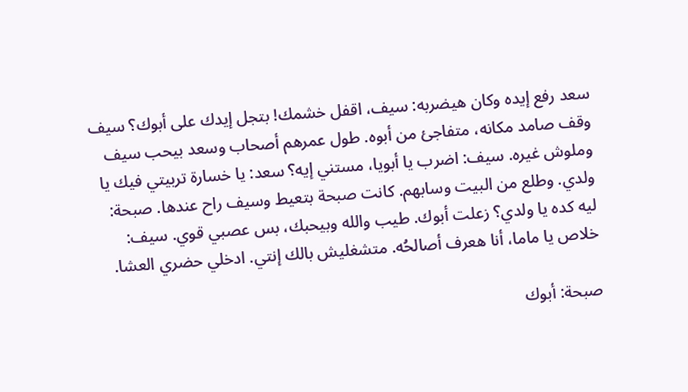سعد رفع إيده وكان هيضربه: سيف، اقفل خشمك! بتجل إيدك على أبوك؟ سيف وقف صامد مكانه، متفاجئ من أبوه. طول عمرهم أصحاب وسعد بيحب سيف وملوش غيره. سيف: اضرب يا أبويا، مستني إيه؟ سعد: يا خسارة تربيتي فيك يا ولدي. وطلع من البيت وسابهم. كانت صبحة بتعيط وسيف راح عندها. صبحة: ليه كده يا ولدي؟ زعلت أبوك. طيب والله وبيحبك، بس عصبي قوي. سيف: خلاص يا ماما، أنا هعرف أصالحُه. متشغليش بالك إنتي. ادخلي حضري العشا.

صبحة: أبوك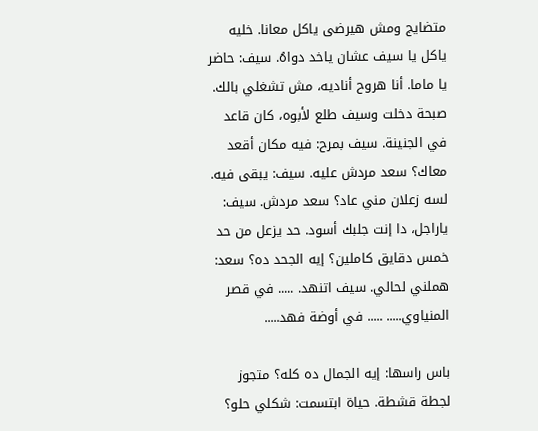متضايج ومش هيرضى ياكل معانا. خليه ياكل يا سيف عشان ياخد دواهُ. سيف: حاضر يا ماما. أنا هروح أناديه، مش تشغلي بالك. صبحة دخلت وسيف طلع لأبوه، كان قاعد في الجنينة. سيف بمرح: فيه مكان أقعد معاك؟ سعد مردش عليه. سيف: يبقى فيه. لسه زعلان مني عاد؟ سعد مردش. سيف: ياراجل، دا إنت جلبك أسود. حد يزعل من حد خمس دقايق كاملين؟ إيه الجحد ده؟ سعد: هملني لحالي. سيف اتنهد. ..... في قصر المنياوي..... ..... في أوضة فهد.....

باس راسها: إيه الجمال ده كله؟ متجوز لجطة قشطة. حياة ابتسمت: شكلي حلو؟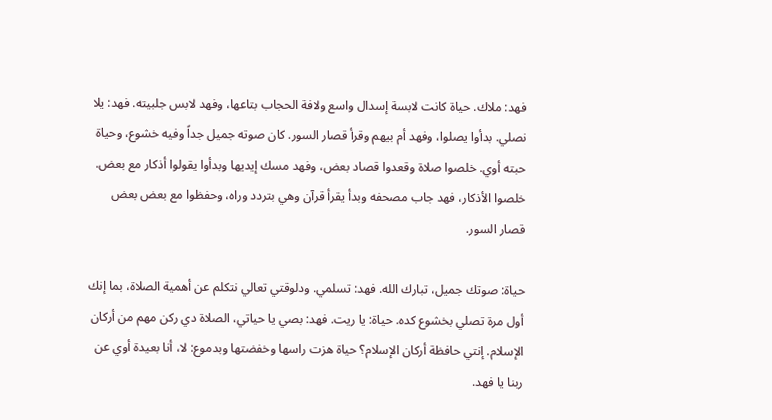فهد: ملاك. حياة كانت لابسة إسدال واسع ولافة الحجاب بتاعها، وفهد لابس جلبيته. فهد: يلا نصلي. بدأوا يصلوا، وفهد أم بيهم وقرأ قصار السور. كان صوته جميل جداً وفيه خشوع، وحياة حبته أوي. خلصوا صلاة وقعدوا قصاد بعض، وفهد مسك إيديها وبدأوا يقولوا أذكار مع بعض. خلصوا الأذكار، فهد جاب مصحفه وبدأ يقرأ قرآن وهي بتردد وراه، وحفظوا مع بعض بعض قصار السور.

حياة: صوتك جميل، تبارك الله. فهد: تسلمي. ودلوقتي تعالي نتكلم عن أهمية الصلاة، بما إنك أول مرة تصلي بخشوع كده. حياة: يا ريت. فهد: بصي يا حياتي، الصلاة دي ركن مهم من أركان الإسلام. إنتي حافظة أركان الإسلام؟ حياة هزت راسها وخفضتها وبدموع: لا، أنا بعيدة أوي عن ربنا يا فهد.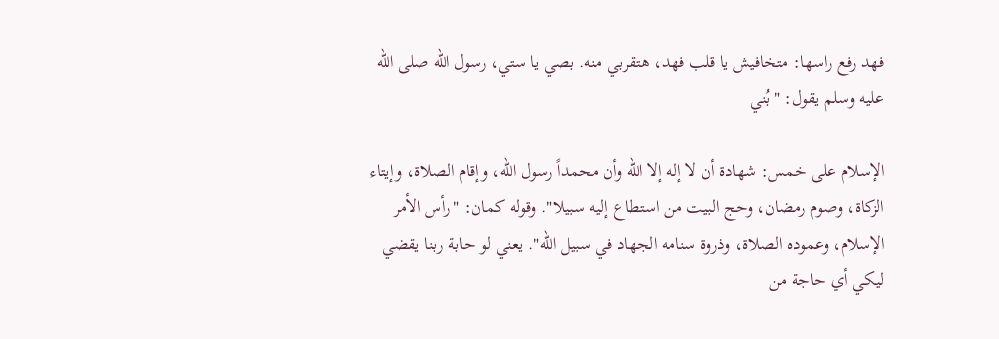فهد رفع راسها: متخافيش يا قلب فهد، هتقربي منه. بصي يا ستي، رسول الله صلى الله عليه وسلم يقول: "بُني

الإسلام على خمس: شهادة أن لا إله إلا الله وأن محمداً رسول الله، وإقام الصلاة، وإيتاء الزكاة، وصوم رمضان، وحج البيت من استطاع إليه سبيلا". وقوله كمان: "رأس الأمر الإسلام، وعموده الصلاة، وذروة سنامه الجهاد في سبيل الله". يعني لو حابة ربنا يقضي ليكي أي حاجة من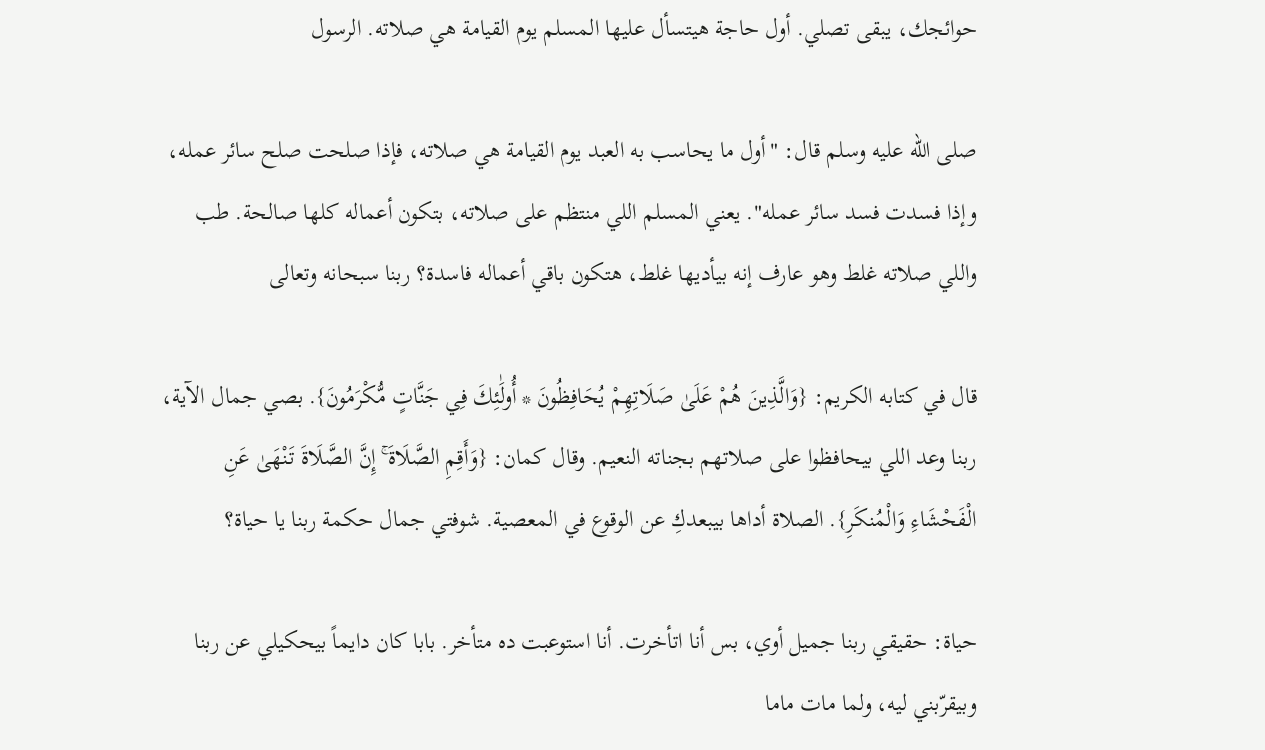حوائجك، يبقى تصلي. أول حاجة هيتسأل عليها المسلم يوم القيامة هي صلاته. الرسول

صلى الله عليه وسلم قال: "أول ما يحاسب به العبد يوم القيامة هي صلاته، فإذا صلحت صلح سائر عمله، وإذا فسدت فسد سائر عمله". يعني المسلم اللي منتظم على صلاته، بتكون أعماله كلها صالحة. طب واللي صلاته غلط وهو عارف إنه بيأديها غلط، هتكون باقي أعماله فاسدة؟ ربنا سبحانه وتعالى

قال في كتابه الكريم: {وَالَّذِينَ هُمْ عَلَىٰ صَلَاتِهِمْ يُحَافِظُونَ * أُولَٰئِكَ فِي جَنَّاتٍ مُّكْرَمُونَ}. بصي جمال الآية، ربنا وعد اللي بيحافظوا على صلاتهم بجناته النعيم. وقال كمان: {وَأَقِمِ الصَّلَاةَ ۚ إِنَّ الصَّلَاةَ تَنْهَىٰ عَنِ الْفَحْشَاءِ وَالْمُنكَرِ}. الصلاة أداها بيبعدكِ عن الوقوع في المعصية. شوفتي جمال حكمة ربنا يا حياة؟

حياة: حقيقي ربنا جميل أوي، بس أنا اتأخرت. أنا استوعبت ده متأخر. بابا كان دايماً بيحكيلي عن ربنا وبيقرّبني ليه، ولما مات ماما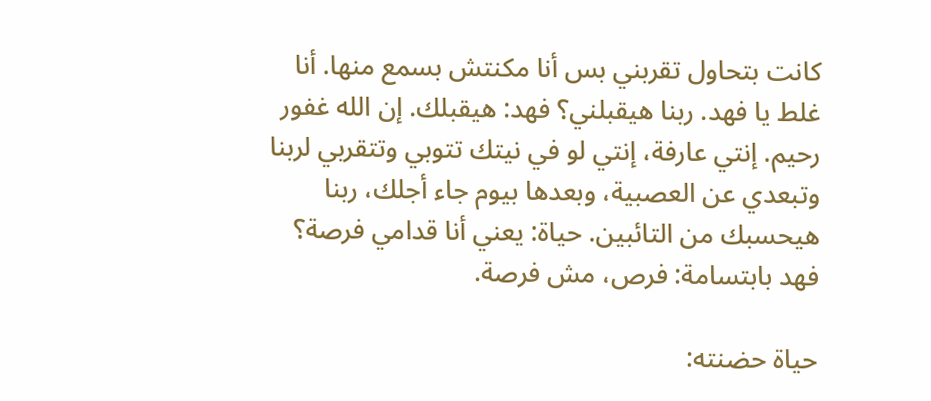كانت بتحاول تقربني بس أنا مكنتش بسمع منها. أنا غلط يا فهد. ربنا هيقبلني؟ فهد: هيقبلك. إن الله غفور رحيم. إنتي عارفة، إنتي لو في نيتك تتوبي وتتقربي لربنا وتبعدي عن العصبية، وبعدها بيوم جاء أجلك، ربنا هيحسبك من التائبين. حياة: يعني أنا قدامي فرصة؟ فهد بابتسامة: فرص، مش فرصة.

حياة حضنته: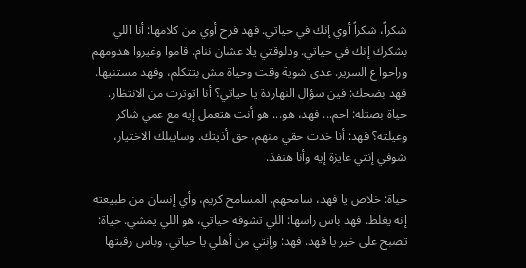شكراً، شكراً أوي إنك في حياتي. فهد فرح أوي من كلامها: أنا اللي بشكرك إنك في حياتي. ودلوقتي يلا عشان ننام. قاموا وغيروا هدومهم وراحوا ع السرير. عدى شوية وقت وحياة مش بتتكلم، وفهد مستنيها. فهد بضحك: فين سؤال النهاردة يا حياتي؟ أنا اتوترت من الانتظار. حياة بصتله: احم... فهد، هو... هو أنت هتعمل إيه مع عمي شاكر وعيلته؟ فهد: أنا خدت حقي منهم، حق أذيتك. وسايبلك الاختيار، شوفي إنتي عايزة إيه وأنا هنفذ.

حياة: خلاص يا فهد، سامحهم. المسامح كريم، وأي إنسان من طبيعته إنه يغلط. فهد باس راسها: اللي تشوفه حياتي، هو اللي يمشي. حياة: تصبح على خير يا فهد. فهد: وإنتي من أهلي يا حياتي. وباس رقبتها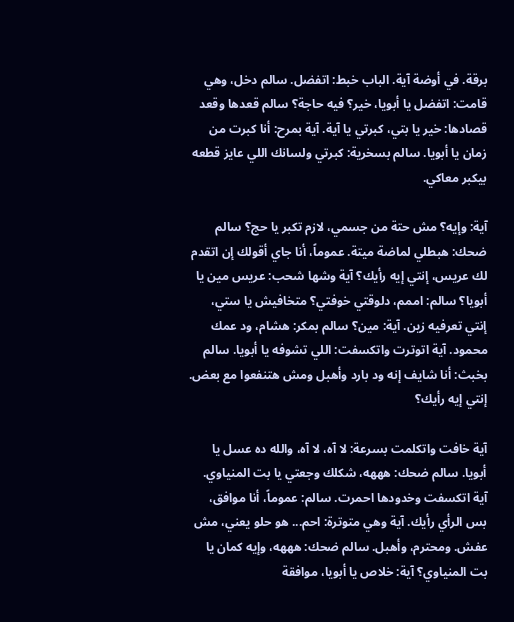برقة. في أوضة آية. الباب خبط: اتفضل. سالم دخل، وهي قامت: اتفضل يا أبويا، خير؟ فيه حاجة؟ سالم قعدها وقعد قصادها: خير يا بتي، كبرتي يا آية. آية بمرح: أنا كبرت من زمان يا أبويا. سالم بسخرية: كبرتي ولسانك اللي عايز قطعه بيكبر معاكي.

آية: وإيه؟ مش حتة من جسمي، لازم تكبر يا حج؟ سالم ضحك: هبطلي لماضة ميتة. عموماً، أنا جاي أقولك إن اتقدم لك عريس، إنتي إيه رأيك؟ آية وشها شحب: عريس مين يا أبويا؟ سالم: اممم، دلوقتي خوفتي؟ متخافيش يا ستي، إنتي تعرفيه زين. آية: مين؟ سالم بمكر: هشام، ود عمك محمود. آية اتوترت واتكسفت: اللي تشوفه يا أبويا. سالم بخبث: أنا شايف إنه ود بارد وأهبل ومش هتنفعوا مع بعض. إنتي إيه رأيك؟

آية خافت واتكلمت بسرعة: لا آه، لا آه، والله ده عسل يا أبويا. سالم ضحك: هههه، شكلك وجعتي يا بت المنياوي. آية اتكسفت وخدودها احمرت. سالم: عموماً، أنا موافق، بس الرأي رأيك. آية وهي متوترة: احم... هو حلو يعني، مش عفش. ومحترم، وأهبل. سالم ضحك: هههه، وإيه كمان يا بت المنياوي؟ آية: خلاص يا أبويا، موافقة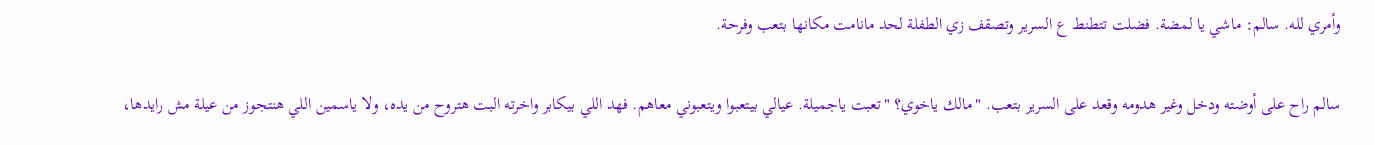وأمري لله. سالم: ماشي يا لمضة. فضلت تتطنط ع السرير وتصقف زي الطفلة لحد مانامت مكانها بتعب وفرحة.

سالم راح على أوضته ودخل وغير هدومه وقعد على السرير بتعب. "مالك ياخوي؟ "تعبت ياجميلة. عيالي بيتعبوا ويتعبوني معاهم. فهد اللي بيكابر واخرته البت هتروح من يده، ولا ياسمين اللي هنتجوز من عيلة مش رايدها،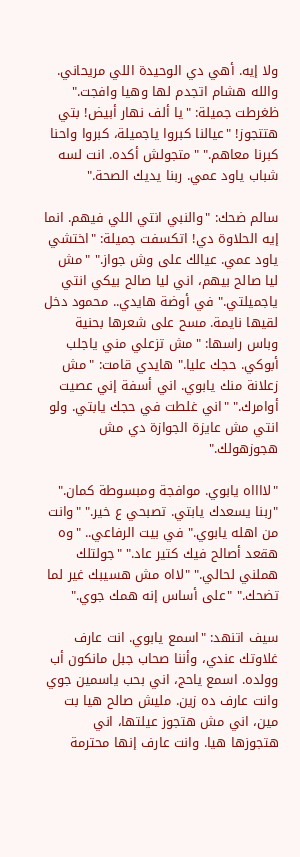ولا إيه. أهي دي الوحيدة اللي مريحاني. والله هشام اتجدم لها وهيا وافجت." ظغرطت جميلة: "يا ألف نهار أبيض! بتي هتتجوز! "عيالنا كبروا ياجميلة، كبروا واحنا كبرنا معاهم." "متجولش أكده. انت لسه شباب ياود عمي. ربنا يديك الصحة."

سالم ضحك: "والنبي انتي اللي فيهم. انما إيه الحلاوة دي! اتكسفت جميلة: "اختشي ياود عمي. عيالك على وش جواز." "مش ليا صالح بيهم، اني ليا صالح بيكي انتي ياجميلتي." في أوضة هايدي.. محمود دخل لقيها نايمة. مسح على شعرها بحنية وباس راسها: "مش تزعلي مني ياجلب أبوكي. حجك عليا." هايدي قامت: "مش زعلانة منك يابوي. اني أسفة إني عصيت أوامرك." "اني غلطت في حجك يابتي. ولو انتي مش عايزة الجوازة دي مش هجوزهولك."

"لااااه يابوي. موافجة ومبسوطة كمان." "ربنا يسعدك يابتي. تصبحي ع خير." "وانت من اهله يابوي." في بيت الرفاعي.. "وه هقعد أصالح فيك كتير عاد." "جولتلك هملني لحالي." "لااه مش هسيبك غير لما تضحك." "على أساس إنه همك جوي."

سيف اتنهد: "اسمع يابوي. انت عارف غلاوتك عندي، وأننا صحاب جبل مانكون أب وولده. اسمع ياحج، اني بحب ياسمين جوي وانت عارف ده زين. مليش صالح هيا بت مين، اني مش هتجوز عيلتها، اني هتجوزها هيا. وانت عارف إنها محترمة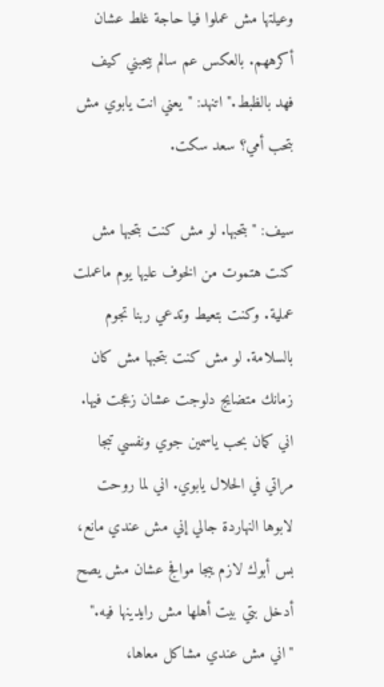وعيلتها مش عملوا فيا حاجة غلط عشان أكرههم. بالعكس عم سالم بيحبني كيف فهد بالظبط." اتنهد: "يعني انت يابوي مش بتحب أمي؟ سعد سكت.

سيف: "بتحبها. لو مش كنت بتحبها مش كنت هتموت من الخوف عليها يوم ماعملت عملية. وكنت بتعيط وتدعي ربنا تجوم بالسلامة. لو مش كنت بتحبها مش كان زمانك متضايج دلوجت عشان زعجت فيها. اني كمان بحب ياسمين جوي ونفسي تبجا مراتي في الحلال يابوي. اني لما روحت لابوها النهاردة جالي إني مش عندي مانع، بس أبوك لازم يبجا موافج عشان مش يصح أدخل بتي بيت أهلها مش رايدينها فيه." "اني مش عندي مشاكل معاها،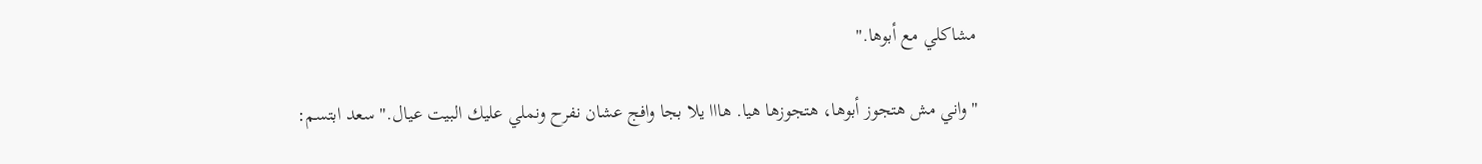مشاكلي مع أبوها."

"واني مش هتجوز أبوها، هتجوزها هيا. هااا يلا بجا وافج عشان نفرح ونملي عليك البيت عيال." سعد ابتسم: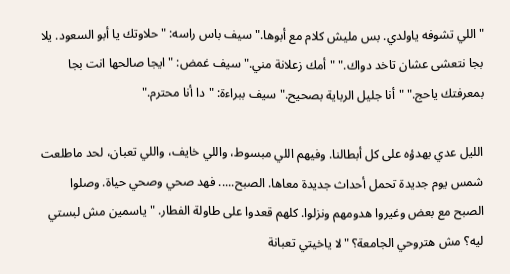"اللي تشوفه ياولدي. بس مليش كلام مع أبوها." سيف باس راسه: "حلاوتك يا أبو السعود. يلا بجا نتعشى عشان تاخد دواك." "أمك زعلانة مني." سيف غمض: "ايجا صالحها انت بجا بمعرفتك ياحج." "أنا جليل الرباية بصحيح." سيف ببراءة: "دا أنا محترم."

الليل عدي بهدؤه على كل أبطالنا. وفيهم اللي مبسوط، واللي خايف، واللي تعبان، لحد ماطلعت شمس يوم جديدة تحمل أحداث جديدة معاها. الصبح..... فهد صحي وصحي حياة. وصلوا الصبح مع بعض وغيروا هدومهم ونزلوا. كلهم قعدوا على طاولة الفطار. "ياسمين مش لبستي ليه؟ مش هتروحي الجامعة؟ "لا ياخيتي تعبانة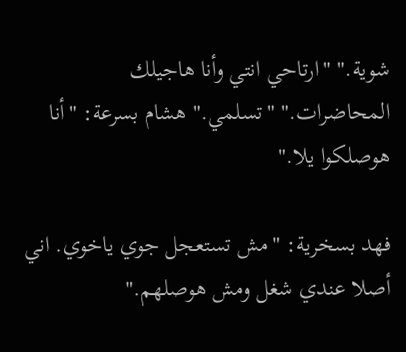شوية." "ارتاحي انتي وأنا هاجيلك المحاضرات." "تسلمي." هشام بسرعة: "أنا هوصلكوا يلا."

فهد بسخرية: "مش تستعجل جوي ياخوي. اني أصلا عندي شغل ومش هوصلهم."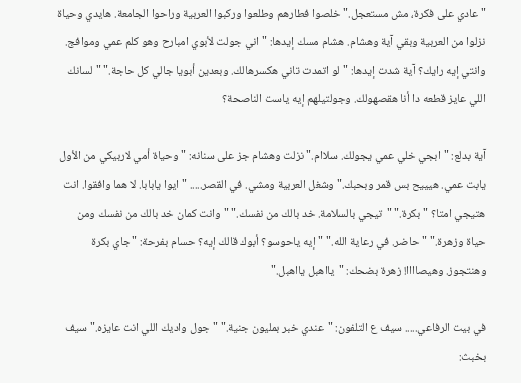"عادي على فكرة، مش مستعجل." خلصوا فطارهم وطلعوا وركبوا العربية وراحوا الجامعة. هايدي وحياة نزلوا من العربية وبقي آية وهشام. هشام مسك إيدها: "اني جولت لأبوي امبارح وهو كلم عمي وموافج. وانتي إيه رايك؟ آية شدت إيدها: "لو اتمدت تاني هكسرهالك. وبعدين أبويا جالي كل حاجة." "لسانك اللي عايز قطعه دا أنا هقصهولك. وجولتيلهم إيه ياست الناصحة؟

آية بدلع: "ابجي خلي عمي يجولك. سلاام." نزلت وهشام جز على سنانه: "وحياة أمي لاربيكي من الأول يابت عمي. هيييح بس قمر وبحبك." وشغل العربية ومشي. في القصر..... "ايوا يابابا. لا هما وافقوا. انت هتيجي امتا؟ "بكرة." "تيجي بالسلامة. خد بالك من نفسك." "وانت كمان خد بالك من نفسك ومن حياة وزهرة." "حاضر. في رعاية الله." "إيه ياحوسو؟ أبوك قالك إيه؟ حسام بفرحة: "جاي بكرة وهنتجوز. وهيصاااا! زهرة بضحك: "يااهبل يااهبل."

في بيت الرفاعي..... سيف ع التلفون: "عندي خبر بمليون جنية." "جول واديك اللي انت عايزه." سيف بخبث: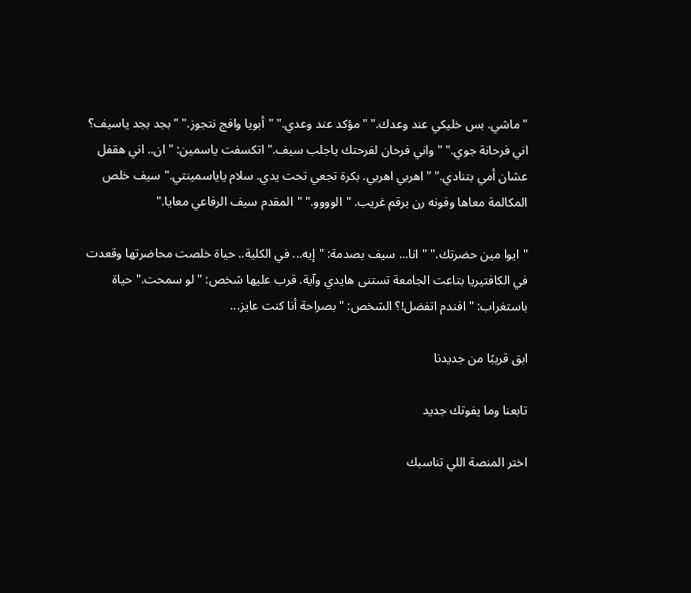"ماشي. بس خليكي عند وعدك." "مؤكد عند وعدي." "أبويا وافج نتجوز." "بجد بجد ياسيف؟ اني فرحانة جوي." "واني فرحان لفرحتك ياجلب سيف." اتكسفت ياسمين: "ان.. اني هقفل عشان أمي بتنادي." "اهربي اهربي. بكرة تجعي تحت يدي. سلام ياياسمينتي." سيف خلص المكالمة معاها وفونه رن برقم غريب. "الوووو." "المقدم سيف الرفاعي معايا."

"ايوا مين حضرتك." "انا... سيف بصدمة: "إيه... في الكلية.. حياة خلصت محاضرتها وقعدت في الكافتيريا بتاعت الجامعة تستنى هايدي وآية. قرب عليها شخص: "لو سمحت." حياة باستغراب: "افندم اتفضل!؟ الشخص: "بصراحة أنا كنت عايز...

ابق قريبًا من جديدنا

تابعنا وما يفوتك جديد

اختر المنصة اللي تناسبك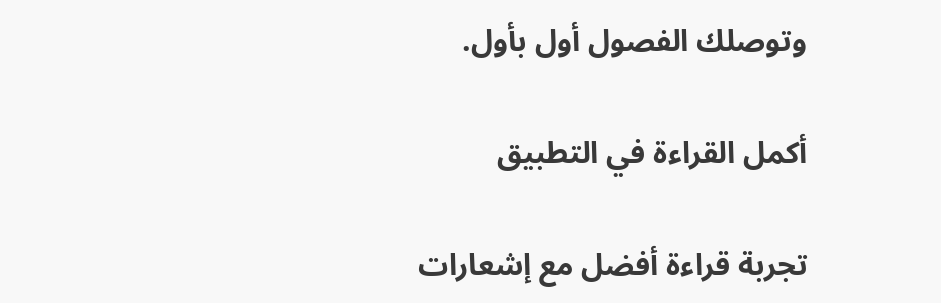وتوصلك الفصول أول بأول.

أكمل القراءة في التطبيق

تجربة قراءة أفضل مع إشعارات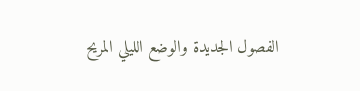الفصول الجديدة والوضع الليلي المريح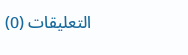التعليقات (0)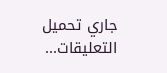جاري تحميل التعليقات...